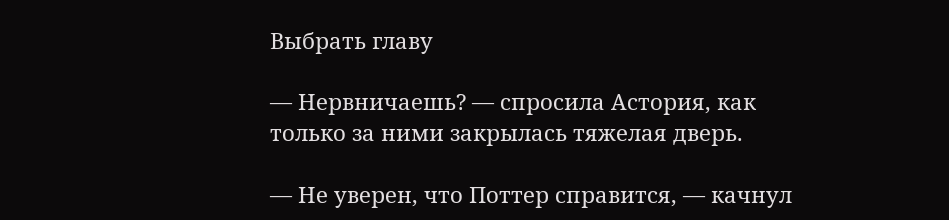Выбрать главу

— Нервничаешь? — спросила Астория, как только за ними закрылась тяжелая дверь.

— Не уверен, что Поттер справится, — качнул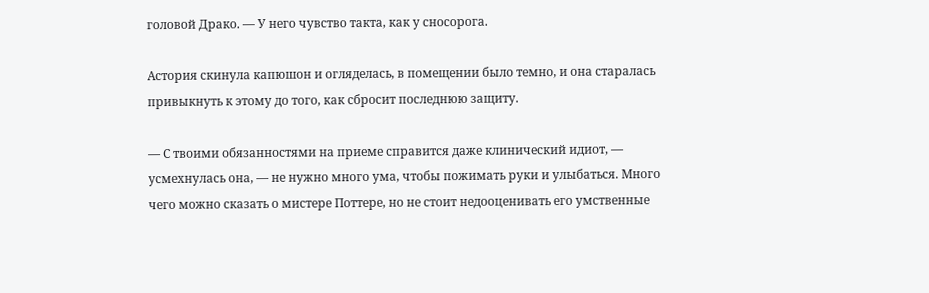головой Драко. — У него чувство такта, как у сносорога.

Астория скинула капюшон и огляделась, в помещении было темно, и она старалась привыкнуть к этому до того, как сбросит последнюю защиту.

— С твоими обязанностями на приеме справится даже клинический идиот, — усмехнулась она, — не нужно много ума, чтобы пожимать руки и улыбаться. Много чего можно сказать о мистере Поттере, но не стоит недооценивать его умственные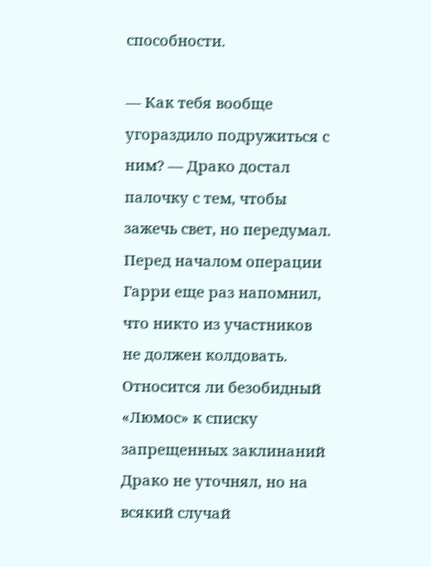способности.

— Как тебя вообще угораздило подружиться с ним? — Драко достал палочку с тем, чтобы зажечь свет, но передумал. Перед началом операции Гарри еще раз напомнил, что никто из участников не должен колдовать. Относится ли безобидный «Люмос» к списку запрещенных заклинаний Драко не уточнял, но на всякий случай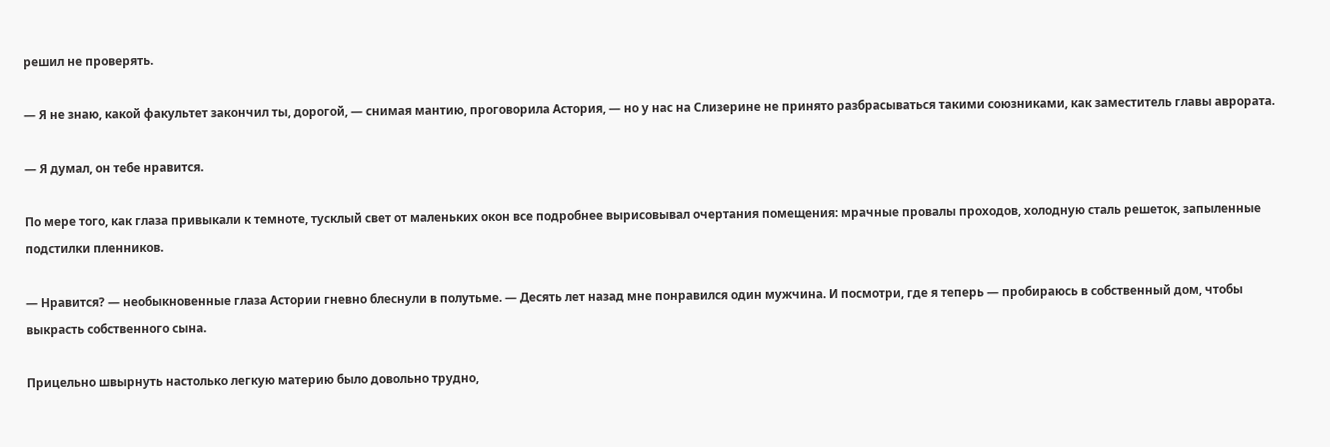решил не проверять.

— Я не знаю, какой факультет закончил ты, дорогой, — снимая мантию, проговорила Астория, — но у нас на Слизерине не принято разбрасываться такими союзниками, как заместитель главы аврората.

— Я думал, он тебе нравится.

По мере того, как глаза привыкали к темноте, тусклый свет от маленьких окон все подробнее вырисовывал очертания помещения: мрачные провалы проходов, холодную сталь решеток, запыленные подстилки пленников.

— Нравится? — необыкновенные глаза Астории гневно блеснули в полутьме. — Десять лет назад мне понравился один мужчина. И посмотри, где я теперь — пробираюсь в собственный дом, чтобы выкрасть собственного сына.

Прицельно швырнуть настолько легкую материю было довольно трудно,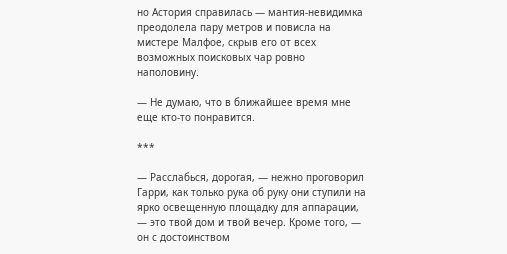но Астория справилась — мантия-невидимка преодолела пару метров и повисла на мистере Малфое, скрыв его от всех возможных поисковых чар ровно наполовину.

— Не думаю, что в ближайшее время мне еще кто-то понравится.

***

— Расслабься, дорогая, — нежно проговорил Гарри, как только рука об руку они ступили на ярко освещенную площадку для аппарации, — это твой дом и твой вечер. Кроме того, — он с достоинством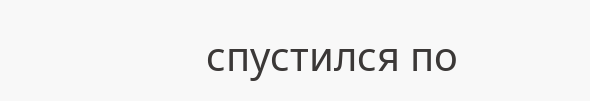спустился по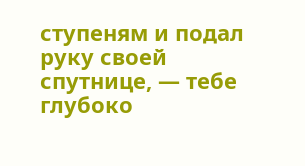ступеням и подал руку своей спутнице, — тебе глубоко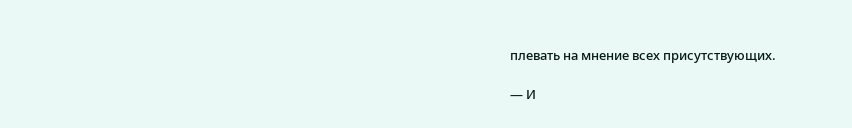плевать на мнение всех присутствующих.

— И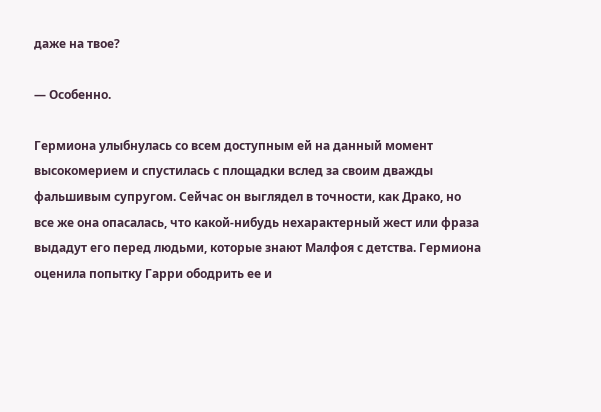даже на твое?

— Особенно.

Гермиона улыбнулась со всем доступным ей на данный момент высокомерием и спустилась с площадки вслед за своим дважды фальшивым супругом. Сейчас он выглядел в точности, как Драко, но все же она опасалась, что какой-нибудь нехарактерный жест или фраза выдадут его перед людьми, которые знают Малфоя с детства. Гермиона оценила попытку Гарри ободрить ее и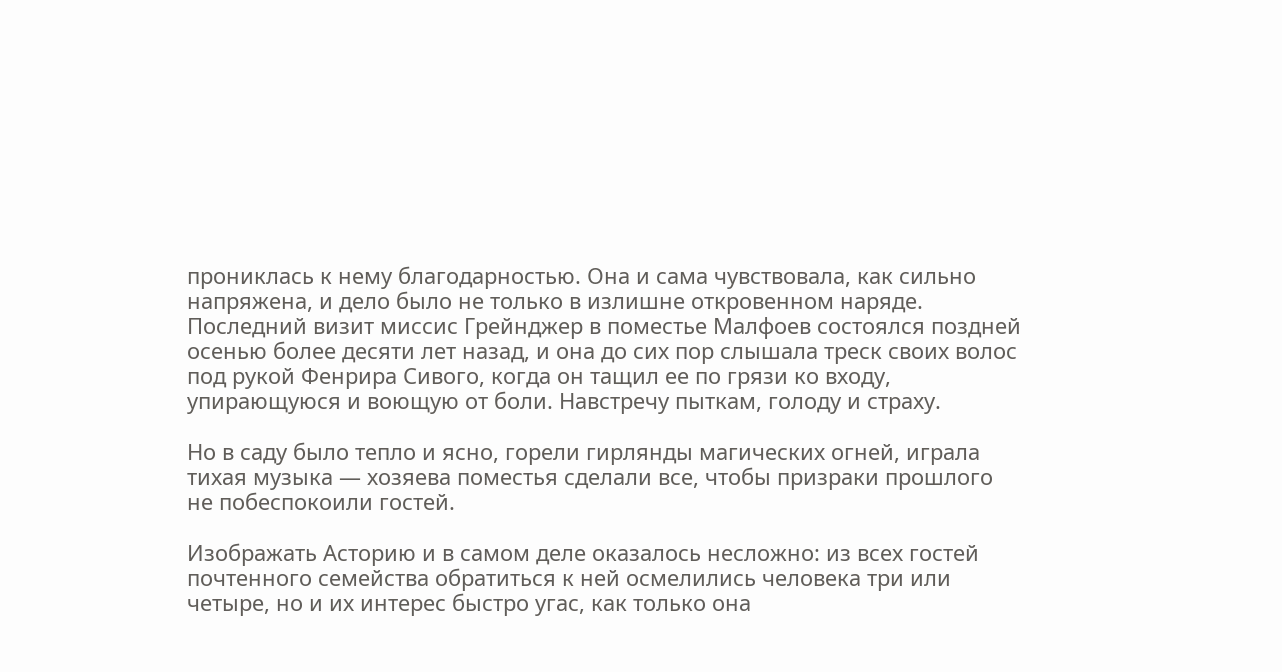прониклась к нему благодарностью. Она и сама чувствовала, как сильно напряжена, и дело было не только в излишне откровенном наряде. Последний визит миссис Грейнджер в поместье Малфоев состоялся поздней осенью более десяти лет назад, и она до сих пор слышала треск своих волос под рукой Фенрира Сивого, когда он тащил ее по грязи ко входу, упирающуюся и воющую от боли. Навстречу пыткам, голоду и страху.

Но в саду было тепло и ясно, горели гирлянды магических огней, играла тихая музыка — хозяева поместья сделали все, чтобы призраки прошлого не побеспокоили гостей.

Изображать Асторию и в самом деле оказалось несложно: из всех гостей почтенного семейства обратиться к ней осмелились человека три или четыре, но и их интерес быстро угас, как только она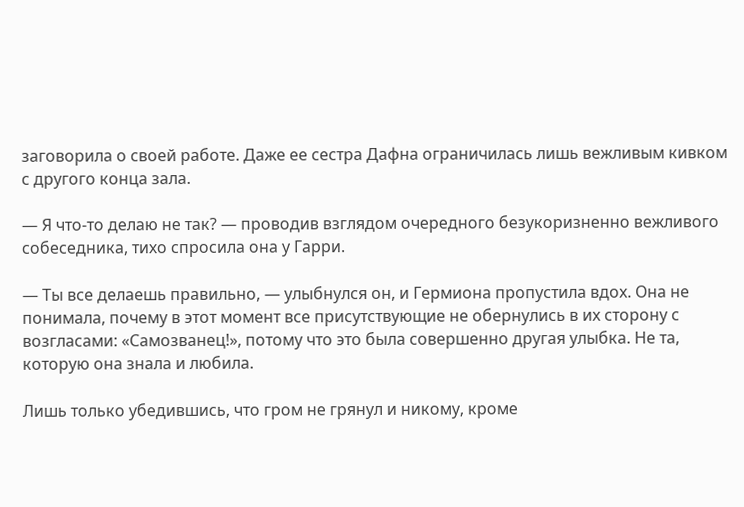заговорила о своей работе. Даже ее сестра Дафна ограничилась лишь вежливым кивком с другого конца зала.

— Я что-то делаю не так? — проводив взглядом очередного безукоризненно вежливого собеседника, тихо спросила она у Гарри.

— Ты все делаешь правильно, — улыбнулся он, и Гермиона пропустила вдох. Она не понимала, почему в этот момент все присутствующие не обернулись в их сторону с возгласами: «Самозванец!», потому что это была совершенно другая улыбка. Не та, которую она знала и любила.

Лишь только убедившись, что гром не грянул и никому, кроме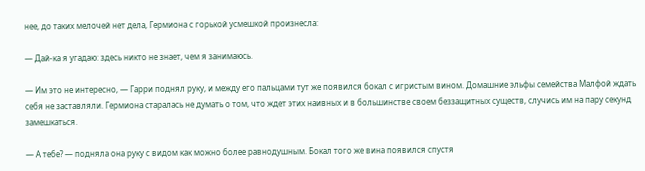нее, до таких мелочей нет дела, Гермиона с горькой усмешкой произнесла:

— Дай-ка я угадаю: здесь никто не знает, чем я занимаюсь.

— Им это не интересно, — Гарри поднял руку, и между его пальцами тут же появился бокал с игристым вином. Домашние эльфы семейства Малфой ждать себя не заставляли. Гермиона старалась не думать о том, что ждет этих наивных и в большинстве своем беззащитных существ, случись им на пару секунд замешкаться.

— А тебе? — подняла она руку с видом как можно более равнодушным. Бокал того же вина появился спустя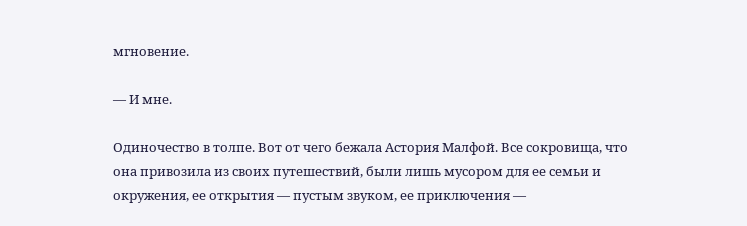мгновение.

— И мне.

Одиночество в толпе. Вот от чего бежала Астория Малфой. Все сокровища, что она привозила из своих путешествий, были лишь мусором для ее семьи и окружения, ее открытия — пустым звуком, ее приключения —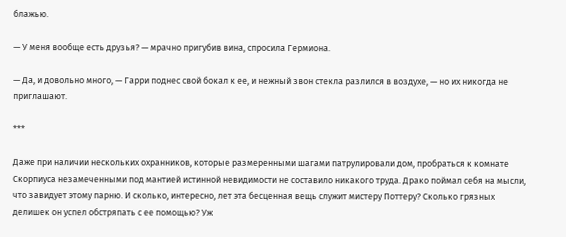блажью.

— У меня вообще есть друзья? — мрачно пригубив вина, спросила Гермиона.

— Да, и довольно много, — Гарри поднес свой бокал к ее, и нежный звон стекла разлился в воздухе, — но их никогда не приглашают.

***

Даже при наличии нескольких охранников, которые размеренными шагами патрулировали дом, пробраться к комнате Скорпиуса незамеченными под мантией истинной невидимости не составило никакого труда. Драко поймал себя на мысли, что завидует этому парню. И сколько, интересно, лет эта бесценная вещь служит мистеру Поттеру? Сколько грязных делишек он успел обстряпать с ее помощью? Уж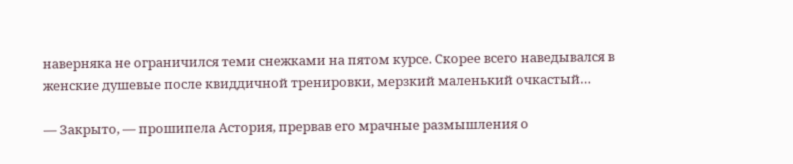наверняка не ограничился теми снежками на пятом курсе. Скорее всего наведывался в женские душевые после квиддичной тренировки, мерзкий маленький очкастый…

— Закрыто, — прошипела Астория, прервав его мрачные размышления о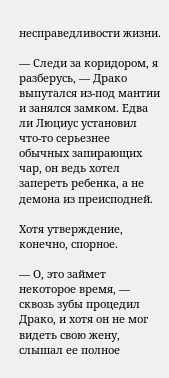несправедливости жизни.

— Следи за коридором, я разберусь, — Драко выпутался из-под мантии и занялся замком. Едва ли Люциус установил что-то серьезнее обычных запирающих чар, он ведь хотел запереть ребенка, а не демона из преисподней.

Хотя утверждение, конечно, спорное.

— О, это займет некоторое время, — сквозь зубы процедил Драко, и хотя он не мог видеть свою жену, слышал ее полное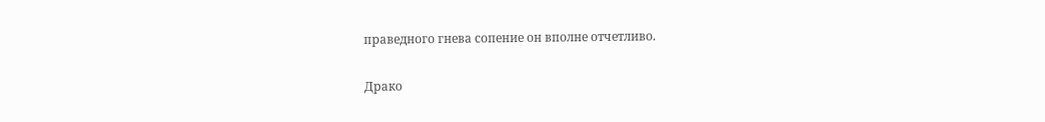праведного гнева сопение он вполне отчетливо.

Драко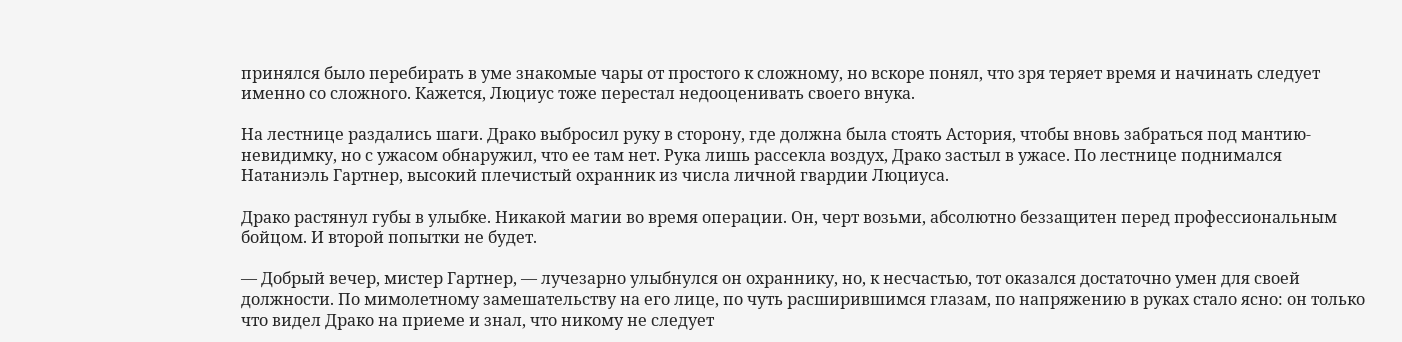принялся было перебирать в уме знакомые чары от простого к сложному, но вскоре понял, что зря теряет время и начинать следует именно со сложного. Кажется, Люциус тоже перестал недооценивать своего внука.

На лестнице раздались шаги. Драко выбросил руку в сторону, где должна была стоять Астория, чтобы вновь забраться под мантию-невидимку, но с ужасом обнаружил, что ее там нет. Рука лишь рассекла воздух, Драко застыл в ужасе. По лестнице поднимался Натаниэль Гартнер, высокий плечистый охранник из числа личной гвардии Люциуса.

Драко растянул губы в улыбке. Никакой магии во время операции. Он, черт возьми, абсолютно беззащитен перед профессиональным бойцом. И второй попытки не будет.

— Добрый вечер, мистер Гартнер, — лучезарно улыбнулся он охраннику, но, к несчастью, тот оказался достаточно умен для своей должности. По мимолетному замешательству на его лице, по чуть расширившимся глазам, по напряжению в руках стало ясно: он только что видел Драко на приеме и знал, что никому не следует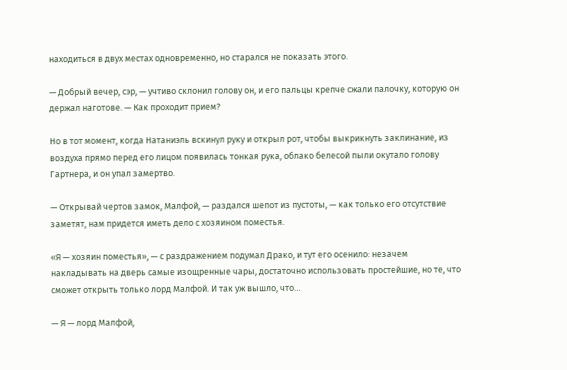находиться в двух местах одновременно, но старался не показать этого.

— Добрый вечер, сэр, — учтиво склонил голову он, и его пальцы крепче сжали палочку, которую он держал наготове. — Как проходит прием?

Но в тот момент, когда Натаниэль вскинул руку и открыл рот, чтобы выкрикнуть заклинание, из воздуха прямо перед его лицом появилась тонкая рука, облако белесой пыли окутало голову Гартнера, и он упал замертво.

— Открывай чертов замок, Малфой, — раздался шепот из пустоты, — как только его отсутствие заметят, нам придется иметь дело с хозяином поместья.

«Я — хозяин поместья», — с раздражением подумал Драко, и тут его осенило: незачем накладывать на дверь самые изощренные чары, достаточно использовать простейшие, но те, что сможет открыть только лорд Малфой. И так уж вышло, что…

— Я — лорд Малфой,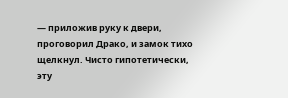— приложив руку к двери, проговорил Драко, и замок тихо щелкнул. Чисто гипотетически, эту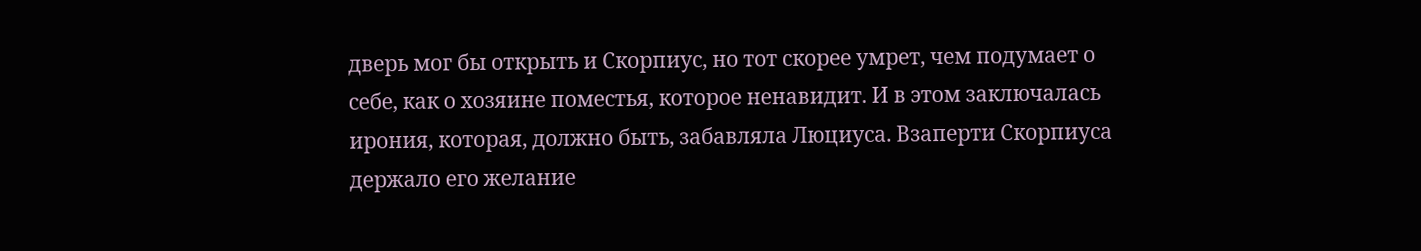дверь мог бы открыть и Скорпиус, но тот скорее умрет, чем подумает о себе, как о хозяине поместья, которое ненавидит. И в этом заключалась ирония, которая, должно быть, забавляла Люциуса. Взаперти Скорпиуса держало его желание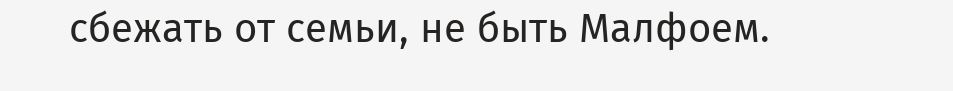сбежать от семьи, не быть Малфоем.